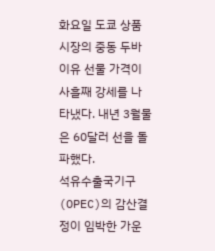화요일 도쿄 상품시장의 중동 두바이유 선물 가격이 사흘째 강세를 나타냈다. 내년 3월물은 60달러 선을 돌파했다.
석유수출국기구(OPEC)의 감산결정이 임박한 가운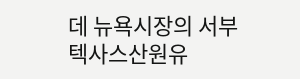데 뉴욕시장의 서부텍사스산원유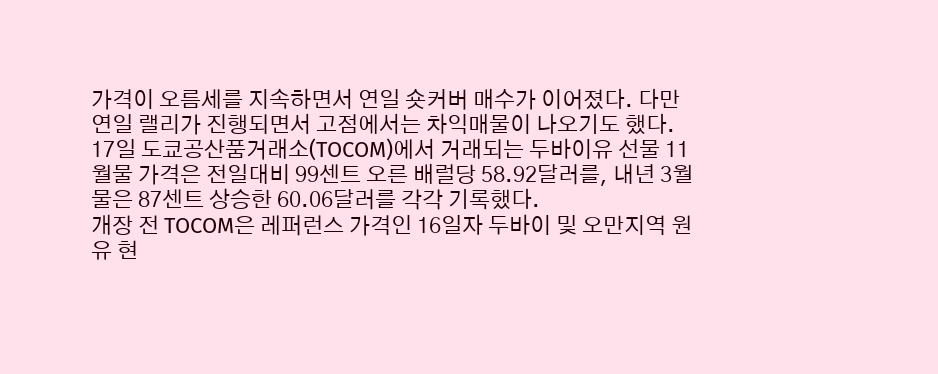가격이 오름세를 지속하면서 연일 숏커버 매수가 이어졌다. 다만 연일 랠리가 진행되면서 고점에서는 차익매물이 나오기도 했다.
17일 도쿄공산품거래소(TOCOM)에서 거래되는 두바이유 선물 11월물 가격은 전일대비 99센트 오른 배럴당 58.92달러를, 내년 3월물은 87센트 상승한 60.06달러를 각각 기록했다.
개장 전 TOCOM은 레퍼런스 가격인 16일자 두바이 및 오만지역 원유 현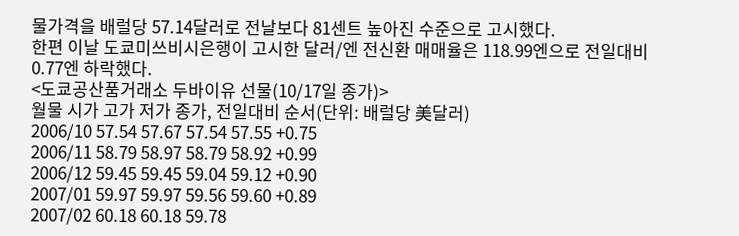물가격을 배럴당 57.14달러로 전날보다 81센트 높아진 수준으로 고시했다.
한편 이날 도쿄미쓰비시은행이 고시한 달러/엔 전신환 매매율은 118.99엔으로 전일대비 0.77엔 하락했다.
<도쿄공산품거래소 두바이유 선물(10/17일 종가)>
월물 시가 고가 저가 종가, 전일대비 순서(단위: 배럴당 美달러)
2006/10 57.54 57.67 57.54 57.55 +0.75
2006/11 58.79 58.97 58.79 58.92 +0.99
2006/12 59.45 59.45 59.04 59.12 +0.90
2007/01 59.97 59.97 59.56 59.60 +0.89
2007/02 60.18 60.18 59.78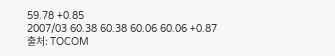59.78 +0.85
2007/03 60.38 60.38 60.06 60.06 +0.87
출처: TOCOM